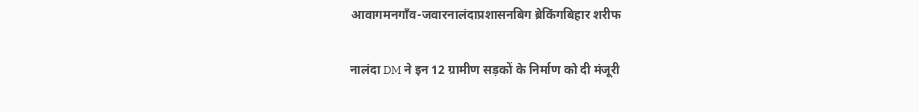आवागमनगाँव-जवारनालंदाप्रशासनबिग ब्रेकिंगबिहार शरीफ

नालंदा DM ने इन 12 ग्रामीण सड़कों के निर्माण को दी मंजूरी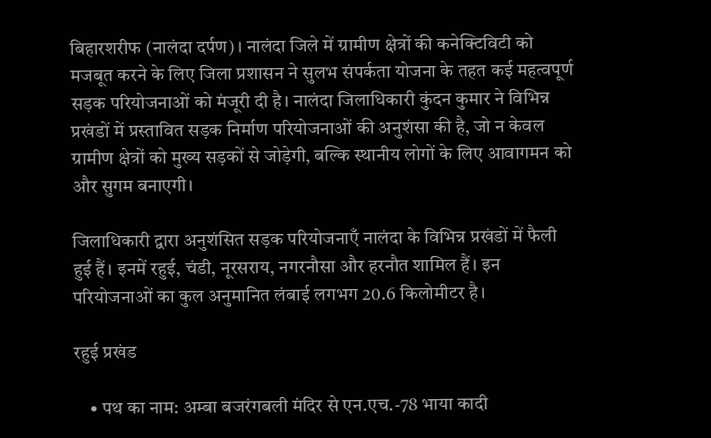बिहारशरीफ (नालंदा दर्पण)। नालंदा जिले में ग्रामीण क्षेत्रों की कनेक्टिविटी को मजबूत करने के लिए जिला प्रशासन ने सुलभ संपर्कता योजना के तहत कई महत्वपूर्ण सड़क परियोजनाओं को मंजूरी दी है। नालंदा जिलाधिकारी कुंदन कुमार ने विभिन्न प्रखंडों में प्रस्तावित सड़क निर्माण परियोजनाओं की अनुशंसा की है, जो न केवल ग्रामीण क्षेत्रों को मुख्य सड़कों से जोड़ेगी, बल्कि स्थानीय लोगों के लिए आवागमन को और सुगम बनाएगी।

जिलाधिकारी द्वारा अनुशंसित सड़क परियोजनाएँ नालंदा के विभिन्न प्रखंडों में फैली हुई हैं। इनमें रहुई, चंडी, नूरसराय, नगरनौसा और हरनौत शामिल हैं। इन परियोजनाओं का कुल अनुमानित लंबाई लगभग 20.6 किलोमीटर है।

रहुई प्रखंड

    • पथ का नाम: अम्बा बजरंगबली मंदिर से एन.एच.-78 भाया कादी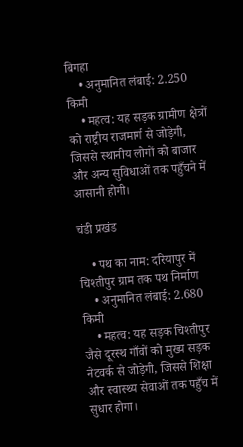बिगहा
    • अनुमानित लंबाई: 2.250 किमी
    • महत्व: यह सड़क ग्रामीण क्षेत्रों को राष्ट्रीय राजमार्ग से जोड़ेगी, जिससे स्थानीय लोगों को बाजार और अन्य सुविधाओं तक पहुँचने में आसानी होगी।

चंडी प्रखंड

    • पथ का नाम: दरियापुर में चिश्तीपुर ग्राम तक पथ निर्माण
    • अनुमानित लंबाई: 2.680 किमी
    • महत्व: यह सड़क चिश्तीपुर जैसे दूरस्थ गाँवों को मुख्य सड़क नेटवर्क से जोड़ेगी, जिससे शिक्षा और स्वास्थ्य सेवाओं तक पहुँच में सुधार होगा।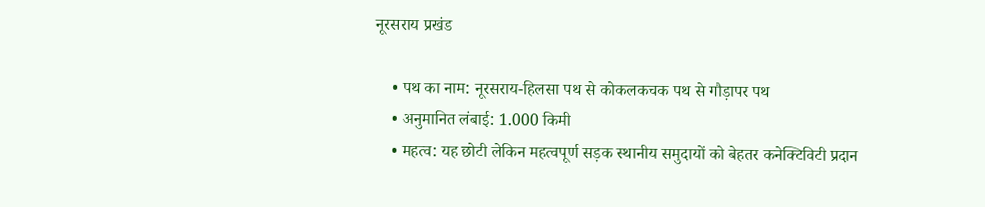नूरसराय प्रखंड

    • पथ का नाम: नूरसराय-हिलसा पथ से कोकलकचक पथ से गौड़ापर पथ
    • अनुमानित लंबाई: 1.000 किमी
    • महत्व: यह छोटी लेकिन महत्वपूर्ण सड़क स्थानीय समुदायों को बेहतर कनेक्टिविटी प्रदान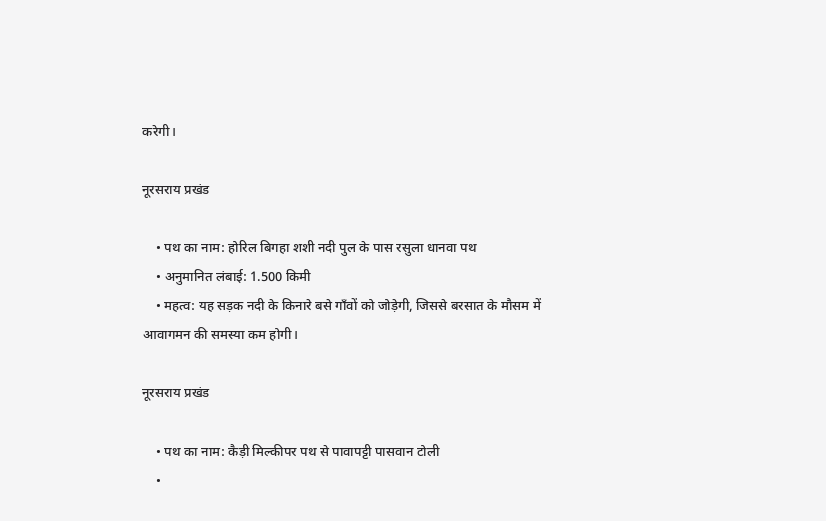करेगी।

नूरसराय प्रखंड

    • पथ का नाम: होरिल बिगहा शशी नदी पुल के पास रसुला धानवा पथ
    • अनुमानित लंबाई: 1.500 किमी
    • महत्व: यह सड़क नदी के किनारे बसे गाँवों को जोड़ेगी, जिससे बरसात के मौसम में आवागमन की समस्या कम होगी।

नूरसराय प्रखंड

    • पथ का नाम: कैड़ी मिल्कीपर पथ से पावापट्टी पासवान टोली
    •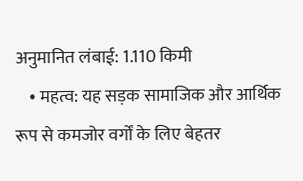अनुमानित लंबाई: 1.110 किमी
    • महत्व: यह सड़क सामाजिक और आर्थिक रूप से कमजोर वर्गों के लिए बेहतर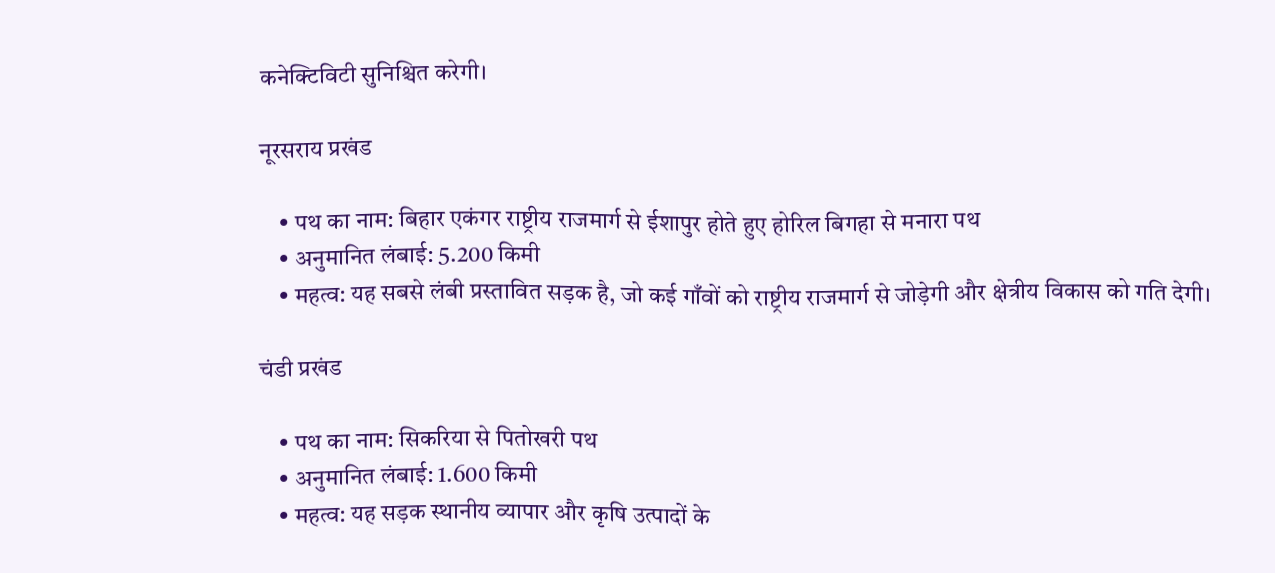कनेक्टिविटी सुनिश्चित करेगी।

नूरसराय प्रखंड

    • पथ का नाम: बिहार एकंगर राष्ट्रीय राजमार्ग से ईशापुर होते हुए होरिल बिगहा से मनारा पथ
    • अनुमानित लंबाई: 5.200 किमी
    • महत्व: यह सबसे लंबी प्रस्तावित सड़क है, जो कई गाँवों को राष्ट्रीय राजमार्ग से जोड़ेगी और क्षेत्रीय विकास को गति देगी।

चंडी प्रखंड

    • पथ का नाम: सिकरिया से पितोखरी पथ
    • अनुमानित लंबाई: 1.600 किमी
    • महत्व: यह सड़क स्थानीय व्यापार और कृषि उत्पादों के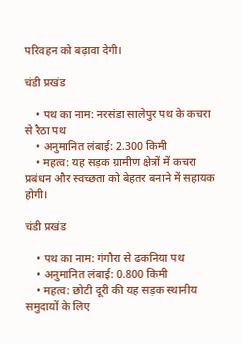परिवहन को बढ़ावा देगी।

चंडी प्रखंड

    • पथ का नाम: नरसंडा सालेपुर पथ के कचरा से रैठा पथ
    • अनुमानित लंबाई: 2.300 किमी
    • महत्व: यह सड़क ग्रामीण क्षेत्रों में कचरा प्रबंधन और स्वच्छता को बेहतर बनाने में सहायक होगी।

चंडी प्रखंड

    • पथ का नाम: गंगौरा से ढकनिया पथ
    • अनुमानित लंबाई: 0.800 किमी
    • महत्व: छोटी दूरी की यह सड़क स्थानीय समुदायों के लिए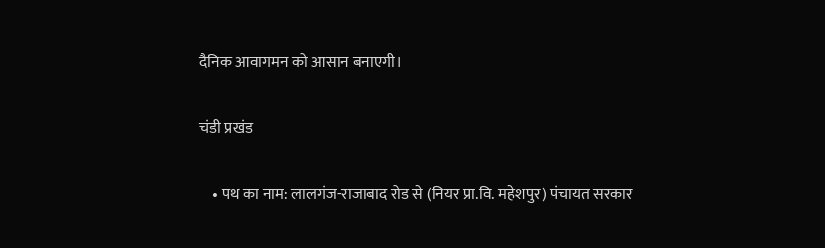दैनिक आवागमन को आसान बनाएगी।

चंडी प्रखंड

    • पथ का नाम: लालगंज-राजाबाद रोड से (नियर प्रा.वि. महेशपुर) पंचायत सरकार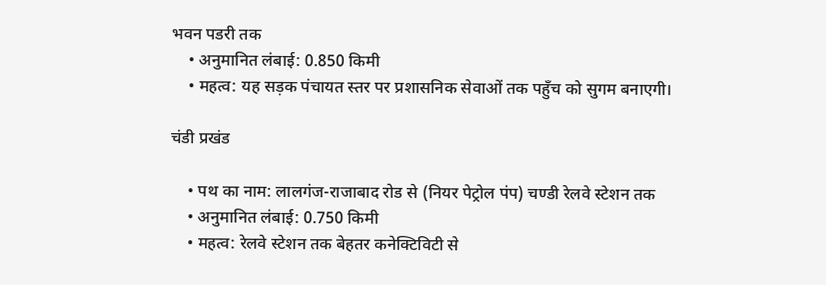भवन पडरी तक
    • अनुमानित लंबाई: 0.850 किमी
    • महत्व: यह सड़क पंचायत स्तर पर प्रशासनिक सेवाओं तक पहुँच को सुगम बनाएगी।

चंडी प्रखंड

    • पथ का नाम: लालगंज-राजाबाद रोड से (नियर पेट्रोल पंप) चण्डी रेलवे स्टेशन तक
    • अनुमानित लंबाई: 0.750 किमी
    • महत्व: रेलवे स्टेशन तक बेहतर कनेक्टिविटी से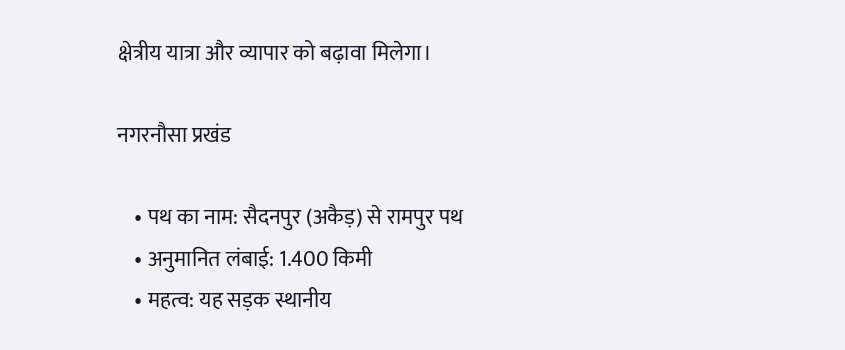क्षेत्रीय यात्रा और व्यापार को बढ़ावा मिलेगा।

नगरनौसा प्रखंड

    • पथ का नाम: सैदनपुर (अकैड़) से रामपुर पथ
    • अनुमानित लंबाई: 1.400 किमी
    • महत्व: यह सड़क स्थानीय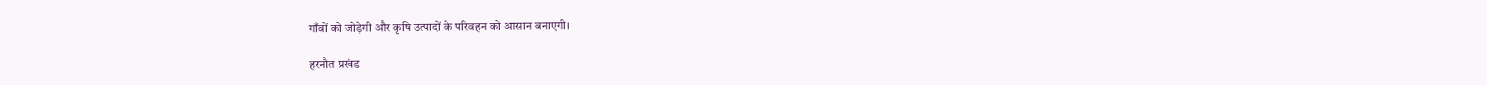गाँवों को जोड़ेगी और कृषि उत्पादों के परिवहन को आसान बनाएगी।

हरनौत प्रखंड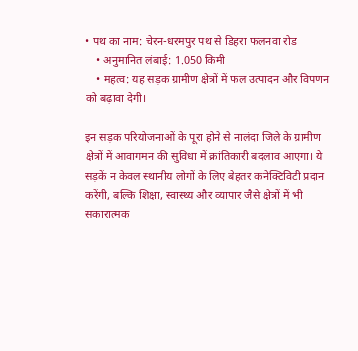• पथ का नाम: चेरन-धरमपुर पथ से डिहरा फलनवा रोड
    • अनुमानित लंबाई: 1.050 किमी
    • महत्व: यह सड़क ग्रामीण क्षेत्रों में फल उत्पादन और विपणन को बढ़ावा देगी।

इन सड़क परियोजनाओं के पूरा होने से नालंदा जिले के ग्रामीण क्षेत्रों में आवागमन की सुविधा में क्रांतिकारी बदलाव आएगा। ये सड़कें न केवल स्थानीय लोगों के लिए बेहतर कनेक्टिविटी प्रदान करेंगी, बल्कि शिक्षा, स्वास्थ्य और व्यापार जैसे क्षेत्रों में भी सकारात्मक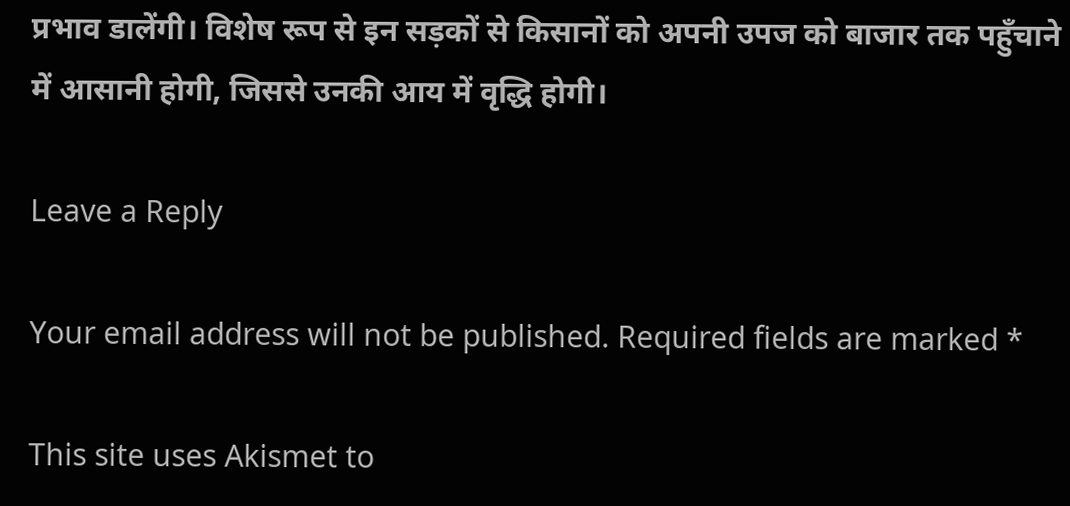प्रभाव डालेंगी। विशेष रूप से इन सड़कों से किसानों को अपनी उपज को बाजार तक पहुँचाने में आसानी होगी, जिससे उनकी आय में वृद्धि होगी।

Leave a Reply

Your email address will not be published. Required fields are marked *

This site uses Akismet to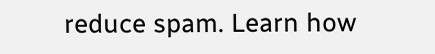reduce spam. Learn how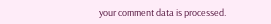your comment data is processed.